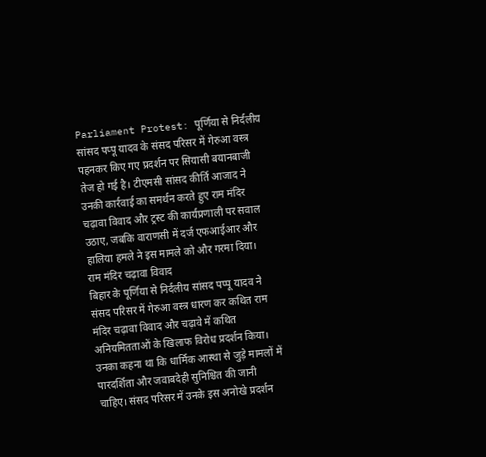Parliament Protest: पूर्णिया से निर्दलीय सांसद पप्पू यादव के संसद परिसर में गेरुआ वस्त्र पहनकर किए गए प्रदर्शन पर सियासी बयानबाजी तेज हो गई है। टीएमसी सांसद कीर्ति आजाद ने उनकी कार्रवाई का समर्थन करते हुए राम मंदिर चढ़ावा विवाद और ट्रस्ट की कार्यप्रणाली पर सवाल उठाए, जबकि वाराणसी में दर्ज एफआईआर और हालिया हमले ने इस मामले को और गरमा दिया।
राम मंदिर चढ़ावा विवाद
बिहार के पूर्णिया से निर्दलीय सांसद पप्पू यादव ने संसद परिसर में गेरुआ वस्त्र धारण कर कथित राम मंदिर चढ़ावा विवाद और चढ़ावे में कथित अनियमितताओं के खिलाफ विरोध प्रदर्शन किया। उनका कहना था कि धार्मिक आस्था से जुड़े मामलों में पारदर्शिता और जवाबदेही सुनिश्चित की जानी चाहिए। संसद परिसर में उनके इस अनोखे प्रदर्शन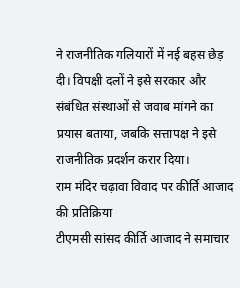ने राजनीतिक गलियारों में नई बहस छेड़ दी। विपक्षी दलों ने इसे सरकार और संबंधित संस्थाओं से जवाब मांगने का प्रयास बताया, जबकि सत्तापक्ष ने इसे राजनीतिक प्रदर्शन करार दिया।
राम मंदिर चढ़ावा विवाद पर कीर्ति आजाद की प्रतिक्रिया
टीएमसी सांसद कीर्ति आजाद ने समाचार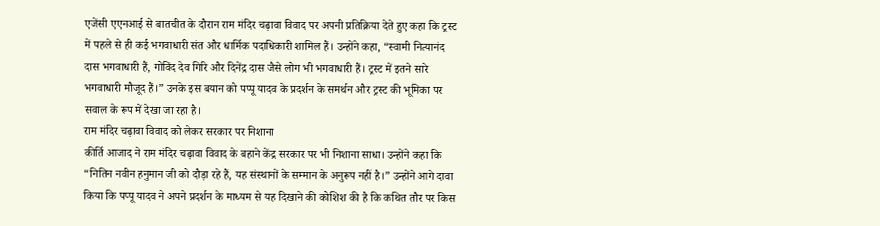एजेंसी एएनआई से बातचीत के दौरान राम मंदिर चढ़ावा विवाद पर अपनी प्रतिक्रिया देते हुए कहा कि ट्रस्ट में पहले से ही कई भगवाधारी संत और धार्मिक पदाधिकारी शामिल हैं। उन्होंने कहा, “स्वामी नित्यानंद दास भगवाधारी हैं, गोविंद देव गिरि और दिनेंद्र दास जैसे लोग भी भगवाधारी हैं। ट्रस्ट में इतने सारे भगवाधारी मौजूद हैं।” उनके इस बयान को पप्पू यादव के प्रदर्शन के समर्थन और ट्रस्ट की भूमिका पर सवाल के रूप में देखा जा रहा है।
राम मंदिर चढ़ावा विवाद को लेकर सरकार पर निशाना
कीर्ति आजाद ने राम मंदिर चढ़ावा विवाद के बहाने केंद्र सरकार पर भी निशाना साधा। उन्होंने कहा कि “नितिन नवीन हनुमान जी को दौड़ा रहे हैं, यह संस्थानों के सम्मान के अनुरूप नहीं है।” उन्होंने आगे दावा किया कि पप्पू यादव ने अपने प्रदर्शन के माध्यम से यह दिखाने की कोशिश की है कि कथित तौर पर किस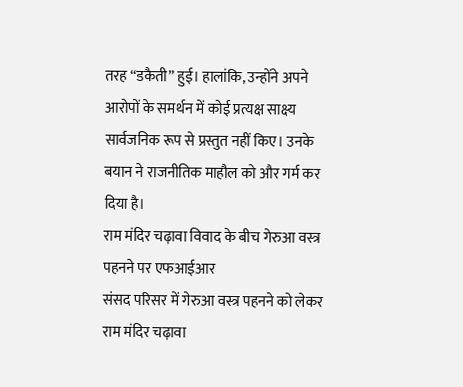तरह “डकैती” हुई। हालांकि, उन्होंने अपने आरोपों के समर्थन में कोई प्रत्यक्ष साक्ष्य सार्वजनिक रूप से प्रस्तुत नहीं किए। उनके बयान ने राजनीतिक माहौल को और गर्म कर दिया है।
राम मंदिर चढ़ावा विवाद के बीच गेरुआ वस्त्र पहनने पर एफआईआर
संसद परिसर में गेरुआ वस्त्र पहनने को लेकर राम मंदिर चढ़ावा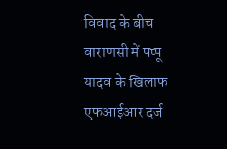विवाद के बीच वाराणसी में पप्पू यादव के खिलाफ एफआईआर दर्ज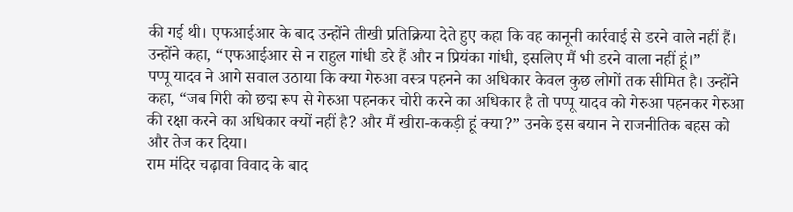की गई थी। एफआईआर के बाद उन्होंने तीखी प्रतिक्रिया देते हुए कहा कि वह कानूनी कार्रवाई से डरने वाले नहीं हैं। उन्होंने कहा, “एफआईआर से न राहुल गांधी डरे हैं और न प्रियंका गांधी, इसलिए मैं भी डरने वाला नहीं हूं।”
पप्पू यादव ने आगे सवाल उठाया कि क्या गेरुआ वस्त्र पहनने का अधिकार केवल कुछ लोगों तक सीमित है। उन्होंने कहा, “जब गिरी को छद्म रूप से गेरुआ पहनकर चोरी करने का अधिकार है तो पप्पू यादव को गेरुआ पहनकर गेरुआ की रक्षा करने का अधिकार क्यों नहीं है? और मैं खीरा-ककड़ी हूं क्या?” उनके इस बयान ने राजनीतिक बहस को और तेज कर दिया।
राम मंदिर चढ़ावा विवाद के बाद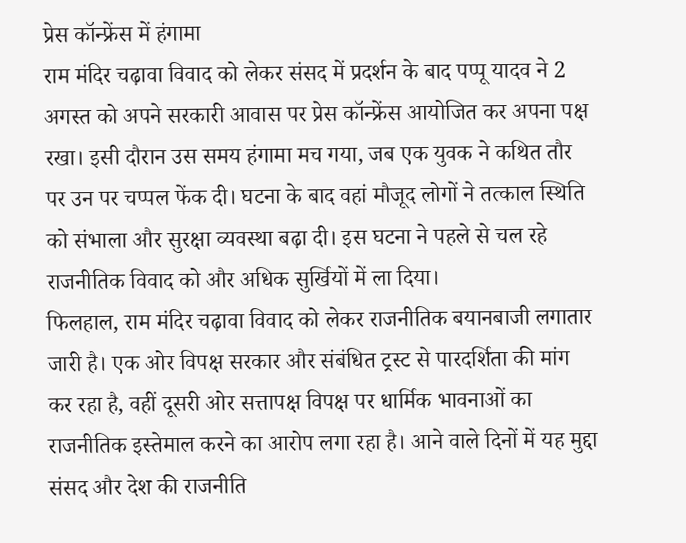प्रेस कॉन्फ्रेंस में हंगामा
राम मंदिर चढ़ावा विवाद को लेकर संसद में प्रदर्शन के बाद पप्पू यादव ने 2 अगस्त को अपने सरकारी आवास पर प्रेस कॉन्फ्रेंस आयोजित कर अपना पक्ष रखा। इसी दौरान उस समय हंगामा मच गया, जब एक युवक ने कथित तौर पर उन पर चप्पल फेंक दी। घटना के बाद वहां मौजूद लोगों ने तत्काल स्थिति को संभाला और सुरक्षा व्यवस्था बढ़ा दी। इस घटना ने पहले से चल रहे राजनीतिक विवाद को और अधिक सुर्खियों में ला दिया।
फिलहाल, राम मंदिर चढ़ावा विवाद को लेकर राजनीतिक बयानबाजी लगातार जारी है। एक ओर विपक्ष सरकार और संबंधित ट्रस्ट से पारदर्शिता की मांग कर रहा है, वहीं दूसरी ओर सत्तापक्ष विपक्ष पर धार्मिक भावनाओं का राजनीतिक इस्तेमाल करने का आरोप लगा रहा है। आने वाले दिनों में यह मुद्दा संसद और देश की राजनीति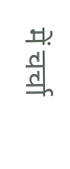में चर्चा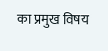का प्रमुख विषय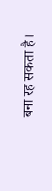बना रह सकता है।